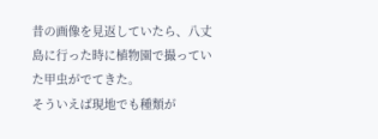昔の画像を見返していたら、八丈島に行った時に植物園で撮っていた甲虫がでてきた。
そういえば現地でも種類が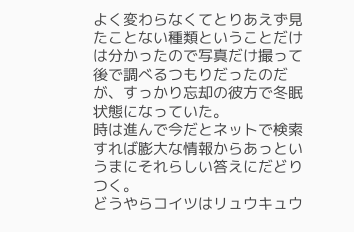よく変わらなくてとりあえず見たことない種類ということだけは分かったので写真だけ撮って後で調べるつもりだったのだが、すっかり忘却の彼方で冬眠状態になっていた。
時は進んで今だとネットで検索すれば膨大な情報からあっというまにそれらしい答えにだどりつく。
どうやらコイツはリュウキュウ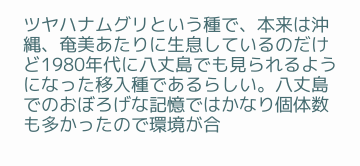ツヤハナムグリという種で、本来は沖縄、奄美あたりに生息しているのだけど1980年代に八丈島でも見られるようになった移入種であるらしい。八丈島でのおぼろげな記憶ではかなり個体数も多かったので環境が合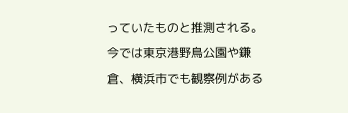っていたものと推測される。
今では東京港野鳥公園や鎌倉、横浜市でも観察例がある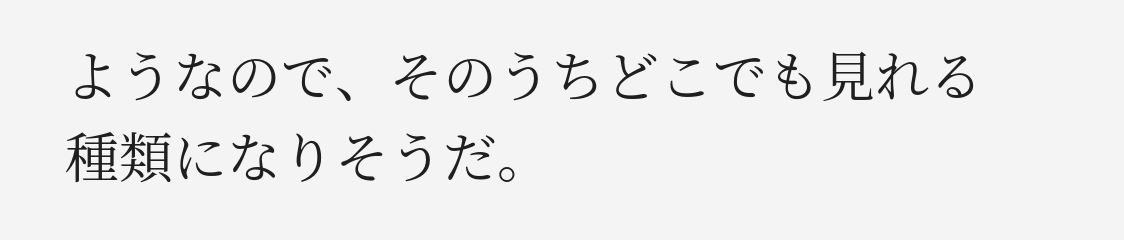ようなので、そのうちどこでも見れる種類になりそうだ。